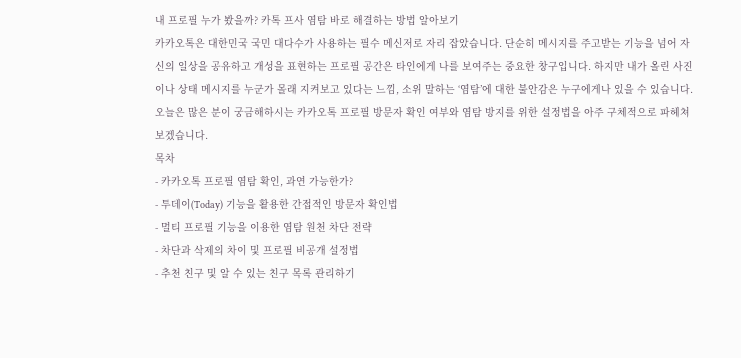내 프로필 누가 봤을까? 카톡 프사 염탐 바로 해결하는 방법 알아보기
카카오톡은 대한민국 국민 대다수가 사용하는 필수 메신저로 자리 잡았습니다. 단순히 메시지를 주고받는 기능을 넘어 자신의 일상을 공유하고 개성을 표현하는 프로필 공간은 타인에게 나를 보여주는 중요한 창구입니다. 하지만 내가 올린 사진이나 상태 메시지를 누군가 몰래 지켜보고 있다는 느낌, 소위 말하는 ‘염탐’에 대한 불안감은 누구에게나 있을 수 있습니다. 오늘은 많은 분이 궁금해하시는 카카오톡 프로필 방문자 확인 여부와 염탐 방지를 위한 설정법을 아주 구체적으로 파헤쳐 보겠습니다.
목차
- 카카오톡 프로필 염탐 확인, 과연 가능한가?
- 투데이(Today) 기능을 활용한 간접적인 방문자 확인법
- 멀티 프로필 기능을 이용한 염탐 원천 차단 전략
- 차단과 삭제의 차이 및 프로필 비공개 설정법
- 추천 친구 및 알 수 있는 친구 목록 관리하기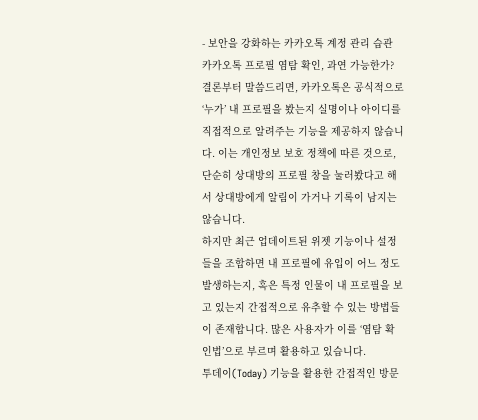- 보안을 강화하는 카카오톡 계정 관리 습관
카카오톡 프로필 염탐 확인, 과연 가능한가?
결론부터 말씀드리면, 카카오톡은 공식적으로 ‘누가’ 내 프로필을 봤는지 실명이나 아이디를 직접적으로 알려주는 기능을 제공하지 않습니다. 이는 개인정보 보호 정책에 따른 것으로, 단순히 상대방의 프로필 창을 눌러봤다고 해서 상대방에게 알림이 가거나 기록이 남지는 않습니다.
하지만 최근 업데이트된 위젯 기능이나 설정들을 조합하면 내 프로필에 유입이 어느 정도 발생하는지, 혹은 특정 인물이 내 프로필을 보고 있는지 간접적으로 유추할 수 있는 방법들이 존재합니다. 많은 사용자가 이를 ‘염탐 확인법’으로 부르며 활용하고 있습니다.
투데이(Today) 기능을 활용한 간접적인 방문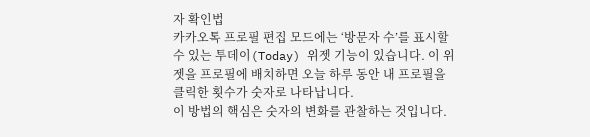자 확인법
카카오톡 프로필 편집 모드에는 ‘방문자 수’를 표시할 수 있는 투데이(Today) 위젯 기능이 있습니다. 이 위젯을 프로필에 배치하면 오늘 하루 동안 내 프로필을 클릭한 횟수가 숫자로 나타납니다.
이 방법의 핵심은 숫자의 변화를 관찰하는 것입니다.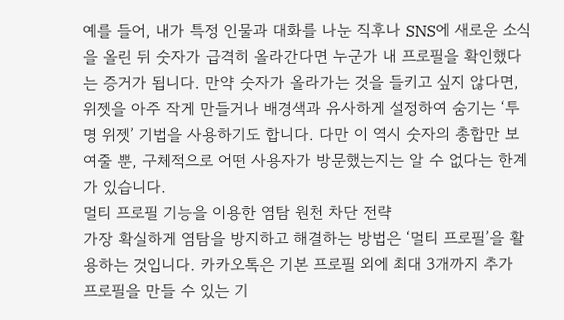예를 들어, 내가 특정 인물과 대화를 나눈 직후나 SNS에 새로운 소식을 올린 뒤 숫자가 급격히 올라간다면 누군가 내 프로필을 확인했다는 증거가 됩니다. 만약 숫자가 올라가는 것을 들키고 싶지 않다면, 위젯을 아주 작게 만들거나 배경색과 유사하게 설정하여 숨기는 ‘투명 위젯’ 기법을 사용하기도 합니다. 다만 이 역시 숫자의 총합만 보여줄 뿐, 구체적으로 어떤 사용자가 방문했는지는 알 수 없다는 한계가 있습니다.
멀티 프로필 기능을 이용한 염탐 원천 차단 전략
가장 확실하게 염탐을 방지하고 해결하는 방법은 ‘멀티 프로필’을 활용하는 것입니다. 카카오톡은 기본 프로필 외에 최대 3개까지 추가 프로필을 만들 수 있는 기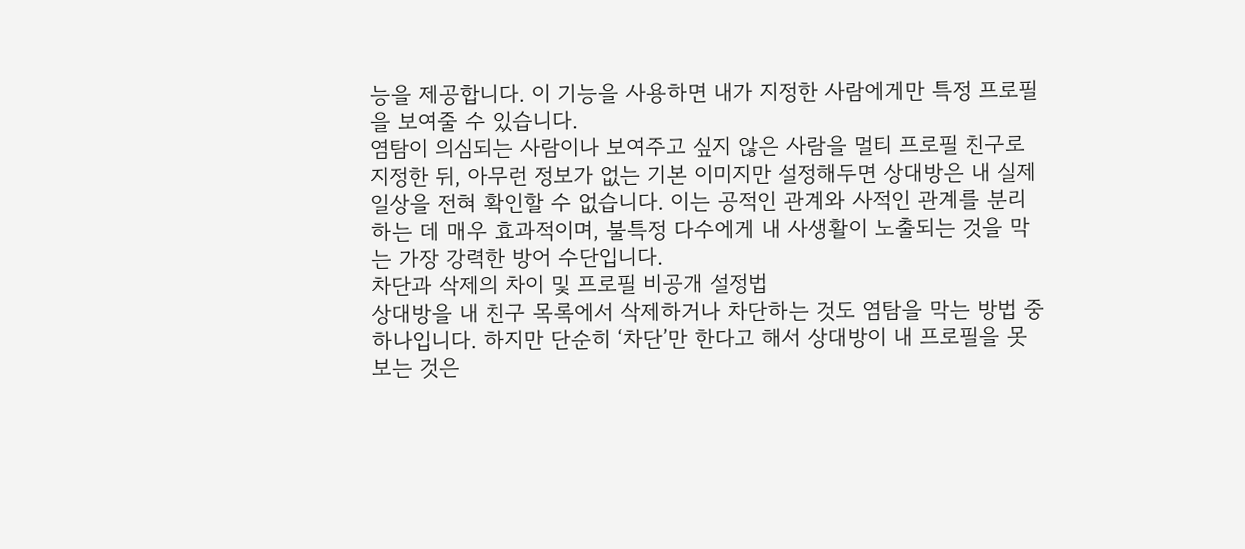능을 제공합니다. 이 기능을 사용하면 내가 지정한 사람에게만 특정 프로필을 보여줄 수 있습니다.
염탐이 의심되는 사람이나 보여주고 싶지 않은 사람을 멀티 프로필 친구로 지정한 뒤, 아무런 정보가 없는 기본 이미지만 설정해두면 상대방은 내 실제 일상을 전혀 확인할 수 없습니다. 이는 공적인 관계와 사적인 관계를 분리하는 데 매우 효과적이며, 불특정 다수에게 내 사생활이 노출되는 것을 막는 가장 강력한 방어 수단입니다.
차단과 삭제의 차이 및 프로필 비공개 설정법
상대방을 내 친구 목록에서 삭제하거나 차단하는 것도 염탐을 막는 방법 중 하나입니다. 하지만 단순히 ‘차단’만 한다고 해서 상대방이 내 프로필을 못 보는 것은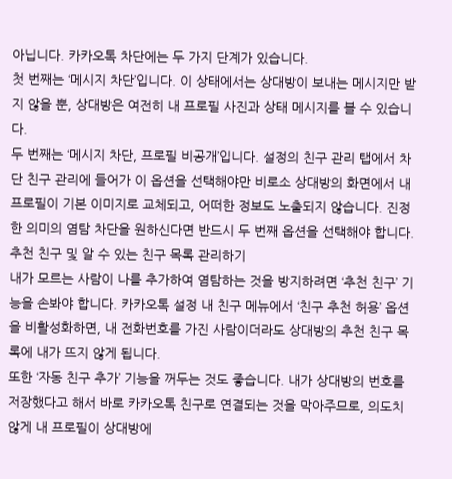아닙니다. 카카오톡 차단에는 두 가지 단계가 있습니다.
첫 번째는 ‘메시지 차단’입니다. 이 상태에서는 상대방이 보내는 메시지만 받지 않을 뿐, 상대방은 여전히 내 프로필 사진과 상태 메시지를 볼 수 있습니다.
두 번째는 ‘메시지 차단, 프로필 비공개’입니다. 설정의 친구 관리 탭에서 차단 친구 관리에 들어가 이 옵션을 선택해야만 비로소 상대방의 화면에서 내 프로필이 기본 이미지로 교체되고, 어떠한 정보도 노출되지 않습니다. 진정한 의미의 염탐 차단을 원하신다면 반드시 두 번째 옵션을 선택해야 합니다.
추천 친구 및 알 수 있는 친구 목록 관리하기
내가 모르는 사람이 나를 추가하여 염탐하는 것을 방지하려면 ‘추천 친구’ 기능을 손봐야 합니다. 카카오톡 설정 내 친구 메뉴에서 ‘친구 추천 허용’ 옵션을 비활성화하면, 내 전화번호를 가진 사람이더라도 상대방의 추천 친구 목록에 내가 뜨지 않게 됩니다.
또한 ‘자동 친구 추가’ 기능을 꺼두는 것도 좋습니다. 내가 상대방의 번호를 저장했다고 해서 바로 카카오톡 친구로 연결되는 것을 막아주므로, 의도치 않게 내 프로필이 상대방에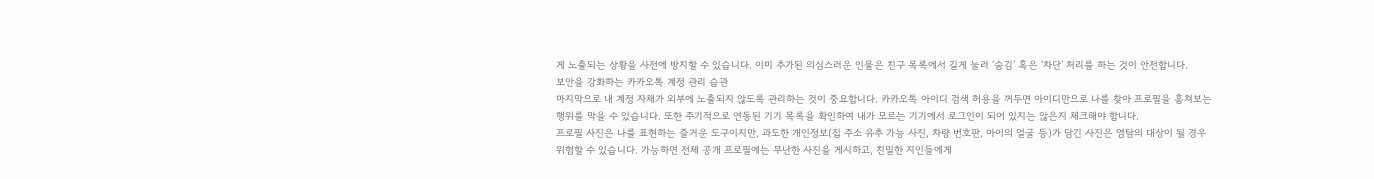게 노출되는 상황을 사전에 방지할 수 있습니다. 이미 추가된 의심스러운 인물은 친구 목록에서 길게 눌러 ‘숨김’ 혹은 ‘차단’ 처리를 하는 것이 안전합니다.
보안을 강화하는 카카오톡 계정 관리 습관
마지막으로 내 계정 자체가 외부에 노출되지 않도록 관리하는 것이 중요합니다. 카카오톡 아이디 검색 허용을 꺼두면 아이디만으로 나를 찾아 프로필을 훔쳐보는 행위를 막을 수 있습니다. 또한 주기적으로 연동된 기기 목록을 확인하여 내가 모르는 기기에서 로그인이 되어 있지는 않은지 체크해야 합니다.
프로필 사진은 나를 표현하는 즐거운 도구이지만, 과도한 개인정보(집 주소 유추 가능 사진, 차량 번호판, 아이의 얼굴 등)가 담긴 사진은 염탐의 대상이 될 경우 위험할 수 있습니다. 가능하면 전체 공개 프로필에는 무난한 사진을 게시하고, 친밀한 지인들에게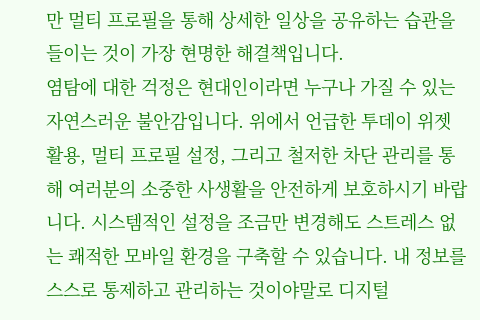만 멀티 프로필을 통해 상세한 일상을 공유하는 습관을 들이는 것이 가장 현명한 해결책입니다.
염탐에 대한 걱정은 현대인이라면 누구나 가질 수 있는 자연스러운 불안감입니다. 위에서 언급한 투데이 위젯 활용, 멀티 프로필 설정, 그리고 철저한 차단 관리를 통해 여러분의 소중한 사생활을 안전하게 보호하시기 바랍니다. 시스템적인 설정을 조금만 변경해도 스트레스 없는 쾌적한 모바일 환경을 구축할 수 있습니다. 내 정보를 스스로 통제하고 관리하는 것이야말로 디지털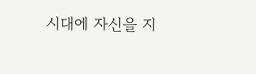시대에 자신을 지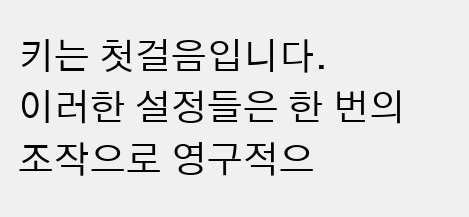키는 첫걸음입니다.
이러한 설정들은 한 번의 조작으로 영구적으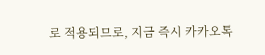로 적용되므로, 지금 즉시 카카오톡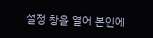설정 창을 열어 본인에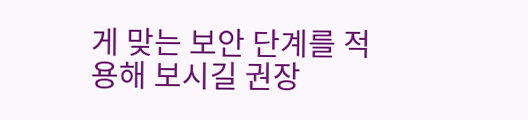게 맞는 보안 단계를 적용해 보시길 권장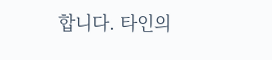합니다. 타인의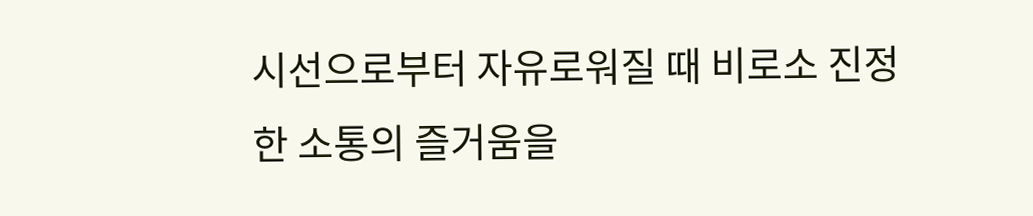시선으로부터 자유로워질 때 비로소 진정한 소통의 즐거움을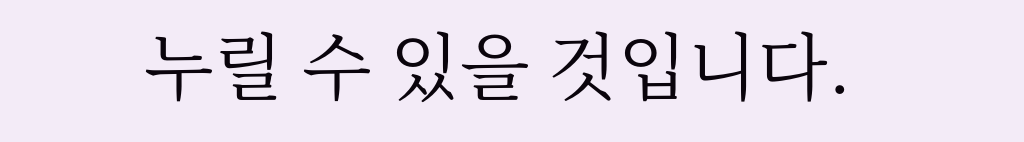누릴 수 있을 것입니다.